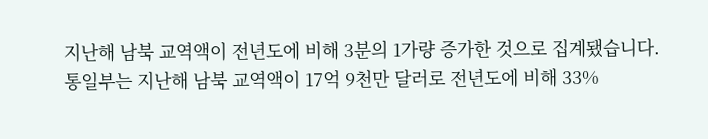지난해 남북 교역액이 전년도에 비해 3분의 1가량 증가한 것으로 집계됐습니다.
통일부는 지난해 남북 교역액이 17억 9천만 달러로 전년도에 비해 33%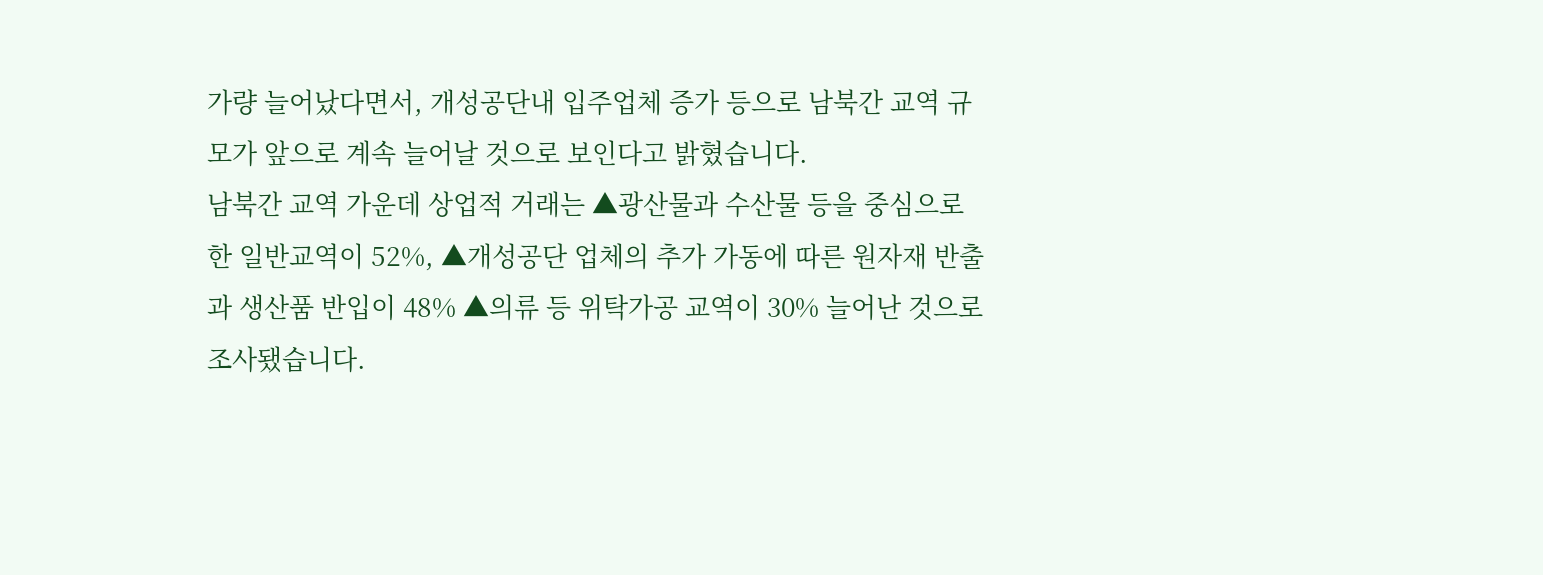가량 늘어났다면서, 개성공단내 입주업체 증가 등으로 남북간 교역 규모가 앞으로 계속 늘어날 것으로 보인다고 밝혔습니다.
남북간 교역 가운데 상업적 거래는 ▲광산물과 수산물 등을 중심으로 한 일반교역이 52%, ▲개성공단 업체의 추가 가동에 따른 원자재 반출과 생산품 반입이 48% ▲의류 등 위탁가공 교역이 30% 늘어난 것으로 조사됐습니다.